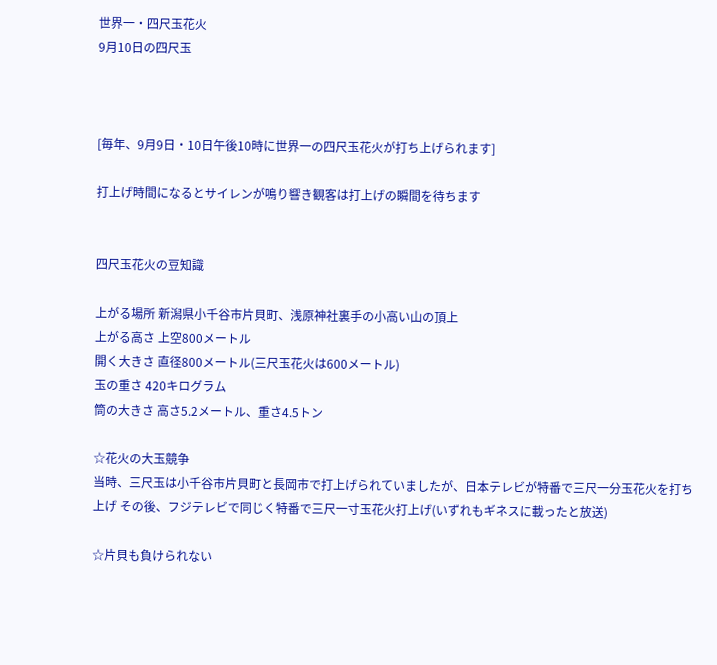世界一・四尺玉花火
9月10日の四尺玉



[毎年、9月9日・10日午後10時に世界一の四尺玉花火が打ち上げられます]

打上げ時間になるとサイレンが鳴り響き観客は打上げの瞬間を待ちます


四尺玉花火の豆知識

上がる場所 新潟県小千谷市片貝町、浅原神社裏手の小高い山の頂上
上がる高さ 上空800メートル
開く大きさ 直径800メートル(三尺玉花火は600メートル)
玉の重さ 420キログラム
筒の大きさ 高さ5.2メートル、重さ4.5トン

☆花火の大玉競争
当時、三尺玉は小千谷市片貝町と長岡市で打上げられていましたが、日本テレビが特番で三尺一分玉花火を打ち上げ その後、フジテレビで同じく特番で三尺一寸玉花火打上げ(いずれもギネスに載ったと放送)

☆片貝も負けられない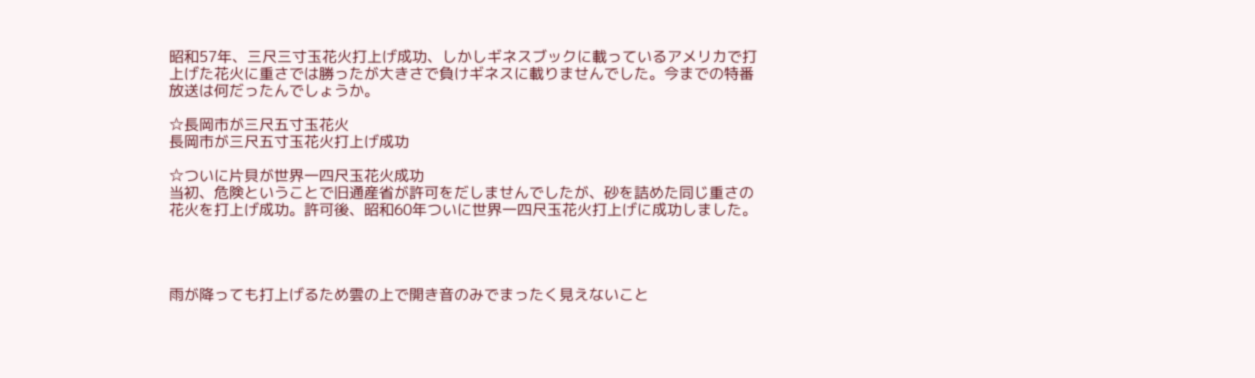昭和57年、三尺三寸玉花火打上げ成功、しかしギネスブックに載っているアメリカで打上げた花火に重さでは勝ったが大きさで負けギネスに載りませんでした。今までの特番放送は何だったんでしょうか。

☆長岡市が三尺五寸玉花火
長岡市が三尺五寸玉花火打上げ成功

☆ついに片貝が世界一四尺玉花火成功
当初、危険ということで旧通産省が許可をだしませんでしたが、砂を詰めた同じ重さの花火を打上げ成功。許可後、昭和60年ついに世界一四尺玉花火打上げに成功しました。




雨が降っても打上げるため雲の上で開き音のみでまったく見えないこと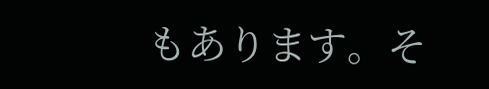もあります。そ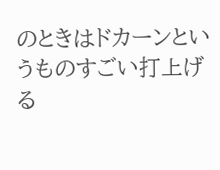のときはドカーンというものすごい打上げる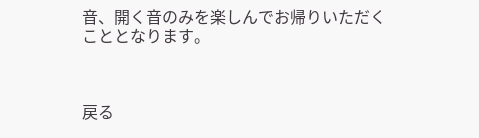音、開く音のみを楽しんでお帰りいただくこととなります。



戻る